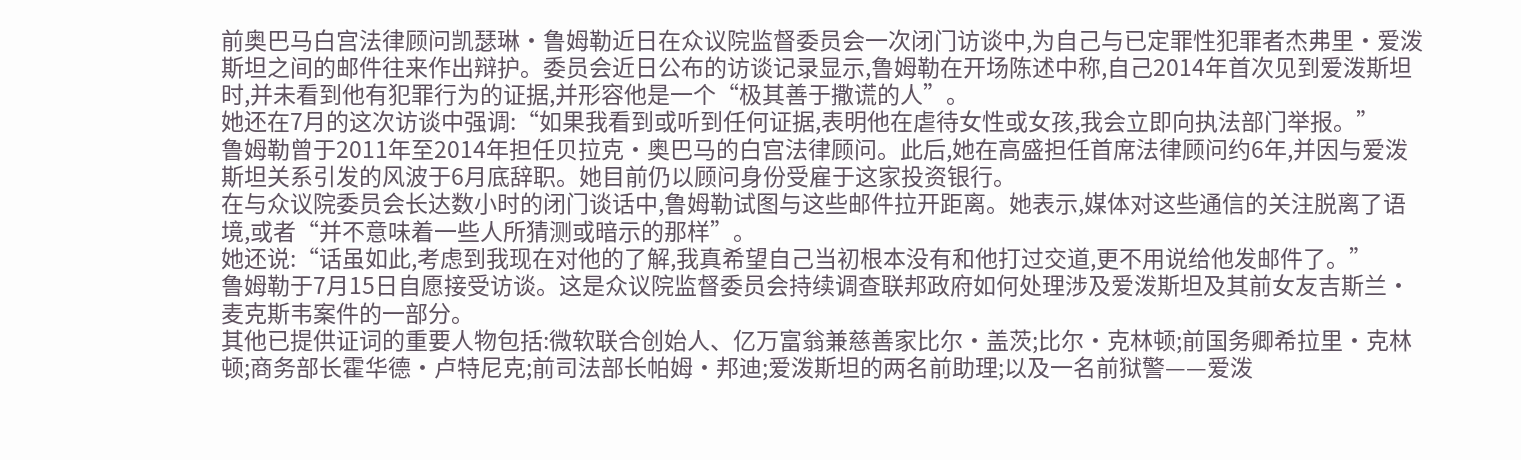前奥巴马白宫法律顾问凯瑟琳·鲁姆勒近日在众议院监督委员会一次闭门访谈中,为自己与已定罪性犯罪者杰弗里·爱泼斯坦之间的邮件往来作出辩护。委员会近日公布的访谈记录显示,鲁姆勒在开场陈述中称,自己2014年首次见到爱泼斯坦时,并未看到他有犯罪行为的证据,并形容他是一个“极其善于撒谎的人”。
她还在7月的这次访谈中强调:“如果我看到或听到任何证据,表明他在虐待女性或女孩,我会立即向执法部门举报。”
鲁姆勒曾于2011年至2014年担任贝拉克·奥巴马的白宫法律顾问。此后,她在高盛担任首席法律顾问约6年,并因与爱泼斯坦关系引发的风波于6月底辞职。她目前仍以顾问身份受雇于这家投资银行。
在与众议院委员会长达数小时的闭门谈话中,鲁姆勒试图与这些邮件拉开距离。她表示,媒体对这些通信的关注脱离了语境,或者“并不意味着一些人所猜测或暗示的那样”。
她还说:“话虽如此,考虑到我现在对他的了解,我真希望自己当初根本没有和他打过交道,更不用说给他发邮件了。”
鲁姆勒于7月15日自愿接受访谈。这是众议院监督委员会持续调查联邦政府如何处理涉及爱泼斯坦及其前女友吉斯兰·麦克斯韦案件的一部分。
其他已提供证词的重要人物包括:微软联合创始人、亿万富翁兼慈善家比尔·盖茨;比尔·克林顿;前国务卿希拉里·克林顿;商务部长霍华德·卢特尼克;前司法部长帕姆·邦迪;爱泼斯坦的两名前助理;以及一名前狱警——爱泼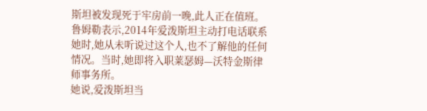斯坦被发现死于牢房前一晚,此人正在值班。
鲁姆勒表示,2014年爱泼斯坦主动打电话联系她时,她从未听说过这个人,也不了解他的任何情况。当时,她即将入职莱瑟姆—沃特金斯律师事务所。
她说,爱泼斯坦当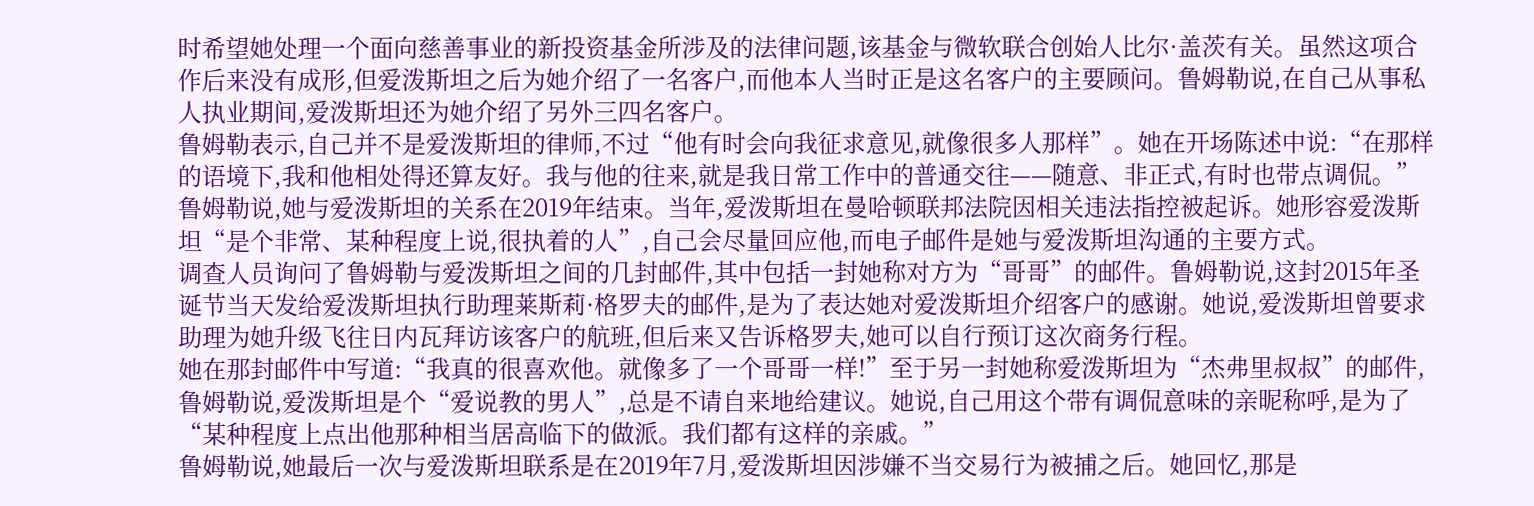时希望她处理一个面向慈善事业的新投资基金所涉及的法律问题,该基金与微软联合创始人比尔·盖茨有关。虽然这项合作后来没有成形,但爱泼斯坦之后为她介绍了一名客户,而他本人当时正是这名客户的主要顾问。鲁姆勒说,在自己从事私人执业期间,爱泼斯坦还为她介绍了另外三四名客户。
鲁姆勒表示,自己并不是爱泼斯坦的律师,不过“他有时会向我征求意见,就像很多人那样”。她在开场陈述中说:“在那样的语境下,我和他相处得还算友好。我与他的往来,就是我日常工作中的普通交往——随意、非正式,有时也带点调侃。”
鲁姆勒说,她与爱泼斯坦的关系在2019年结束。当年,爱泼斯坦在曼哈顿联邦法院因相关违法指控被起诉。她形容爱泼斯坦“是个非常、某种程度上说,很执着的人”,自己会尽量回应他,而电子邮件是她与爱泼斯坦沟通的主要方式。
调查人员询问了鲁姆勒与爱泼斯坦之间的几封邮件,其中包括一封她称对方为“哥哥”的邮件。鲁姆勒说,这封2015年圣诞节当天发给爱泼斯坦执行助理莱斯莉·格罗夫的邮件,是为了表达她对爱泼斯坦介绍客户的感谢。她说,爱泼斯坦曾要求助理为她升级飞往日内瓦拜访该客户的航班,但后来又告诉格罗夫,她可以自行预订这次商务行程。
她在那封邮件中写道:“我真的很喜欢他。就像多了一个哥哥一样!”至于另一封她称爱泼斯坦为“杰弗里叔叔”的邮件,鲁姆勒说,爱泼斯坦是个“爱说教的男人”,总是不请自来地给建议。她说,自己用这个带有调侃意味的亲昵称呼,是为了“某种程度上点出他那种相当居高临下的做派。我们都有这样的亲戚。”
鲁姆勒说,她最后一次与爱泼斯坦联系是在2019年7月,爱泼斯坦因涉嫌不当交易行为被捕之后。她回忆,那是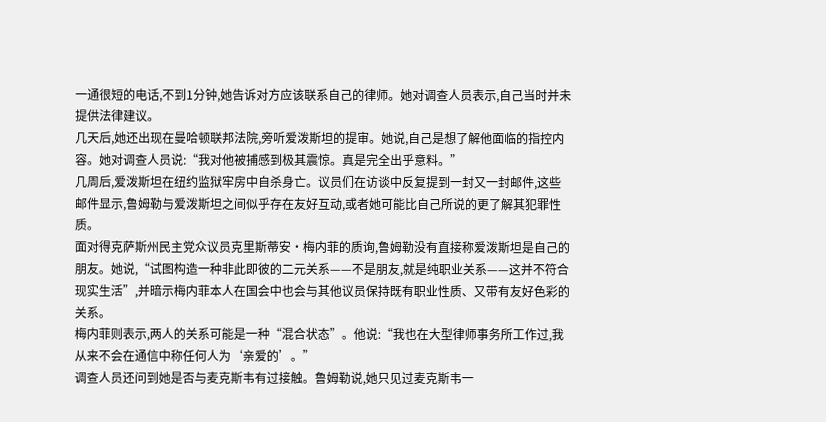一通很短的电话,不到1分钟,她告诉对方应该联系自己的律师。她对调查人员表示,自己当时并未提供法律建议。
几天后,她还出现在曼哈顿联邦法院,旁听爱泼斯坦的提审。她说,自己是想了解他面临的指控内容。她对调查人员说:“我对他被捕感到极其震惊。真是完全出乎意料。”
几周后,爱泼斯坦在纽约监狱牢房中自杀身亡。议员们在访谈中反复提到一封又一封邮件,这些邮件显示,鲁姆勒与爱泼斯坦之间似乎存在友好互动,或者她可能比自己所说的更了解其犯罪性质。
面对得克萨斯州民主党众议员克里斯蒂安·梅内菲的质询,鲁姆勒没有直接称爱泼斯坦是自己的朋友。她说,“试图构造一种非此即彼的二元关系——不是朋友,就是纯职业关系——这并不符合现实生活”,并暗示梅内菲本人在国会中也会与其他议员保持既有职业性质、又带有友好色彩的关系。
梅内菲则表示,两人的关系可能是一种“混合状态”。他说:“我也在大型律师事务所工作过,我从来不会在通信中称任何人为‘亲爱的’。”
调查人员还问到她是否与麦克斯韦有过接触。鲁姆勒说,她只见过麦克斯韦一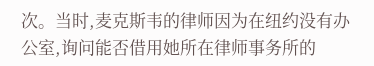次。当时,麦克斯韦的律师因为在纽约没有办公室,询问能否借用她所在律师事务所的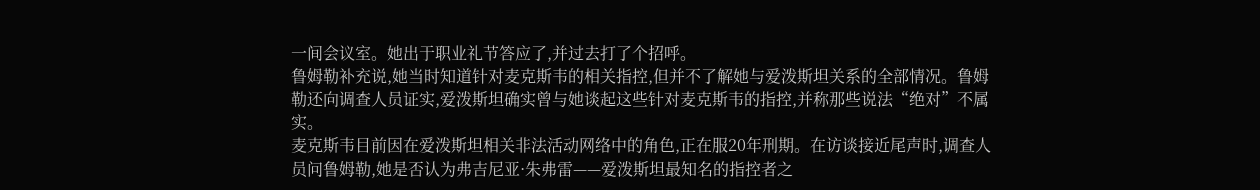一间会议室。她出于职业礼节答应了,并过去打了个招呼。
鲁姆勒补充说,她当时知道针对麦克斯韦的相关指控,但并不了解她与爱泼斯坦关系的全部情况。鲁姆勒还向调查人员证实,爱泼斯坦确实曾与她谈起这些针对麦克斯韦的指控,并称那些说法“绝对”不属实。
麦克斯韦目前因在爱泼斯坦相关非法活动网络中的角色,正在服20年刑期。在访谈接近尾声时,调查人员问鲁姆勒,她是否认为弗吉尼亚·朱弗雷——爱泼斯坦最知名的指控者之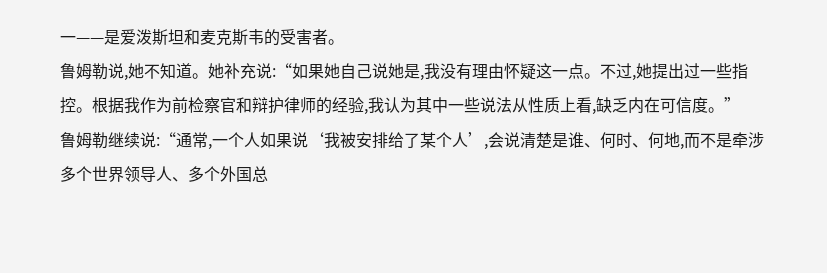一——是爱泼斯坦和麦克斯韦的受害者。
鲁姆勒说,她不知道。她补充说:“如果她自己说她是,我没有理由怀疑这一点。不过,她提出过一些指控。根据我作为前检察官和辩护律师的经验,我认为其中一些说法从性质上看,缺乏内在可信度。”
鲁姆勒继续说:“通常,一个人如果说‘我被安排给了某个人’,会说清楚是谁、何时、何地,而不是牵涉多个世界领导人、多个外国总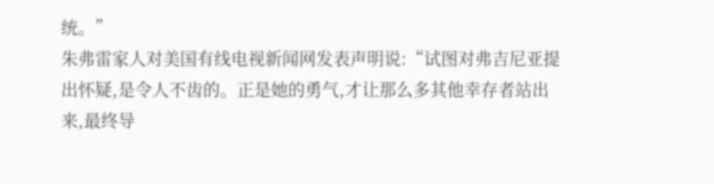统。”
朱弗雷家人对美国有线电视新闻网发表声明说:“试图对弗吉尼亚提出怀疑,是令人不齿的。正是她的勇气,才让那么多其他幸存者站出来,最终导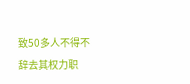致50多人不得不辞去其权力职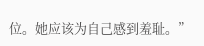位。她应该为自己感到羞耻。”